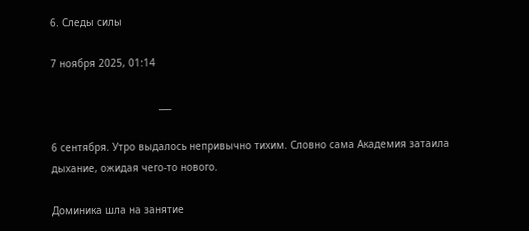6. Следы силы

7 ноября 2025, 01:14

                                    ___

6 сентября. Утро выдалось непривычно тихим. Словно сама Академия затаила дыхание, ожидая чего-то нового.

Доминика шла на занятие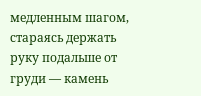медленным шагом, стараясь держать руку подальше от груди — камень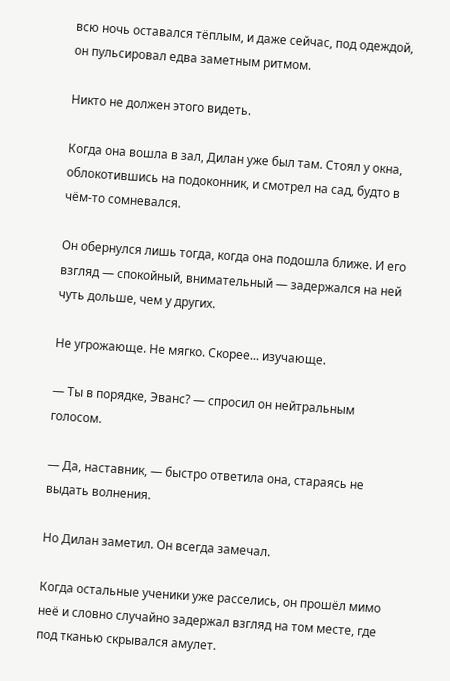всю ночь оставался тёплым, и даже сейчас, под одеждой, он пульсировал едва заметным ритмом.

Никто не должен этого видеть.

Когда она вошла в зал, Дилан уже был там. Стоял у окна, облокотившись на подоконник, и смотрел на сад, будто в чём-то сомневался.

Он обернулся лишь тогда, когда она подошла ближе. И его взгляд — спокойный, внимательный — задержался на ней чуть дольше, чем у других.

Не угрожающе. Не мягко. Скорее... изучающе.

— Ты в порядке, Эванс? — спросил он нейтральным голосом.

— Да, наставник, — быстро ответила она, стараясь не выдать волнения.

Но Дилан заметил. Он всегда замечал.

Когда остальные ученики уже расселись, он прошёл мимо неё и словно случайно задержал взгляд на том месте, где под тканью скрывался амулет.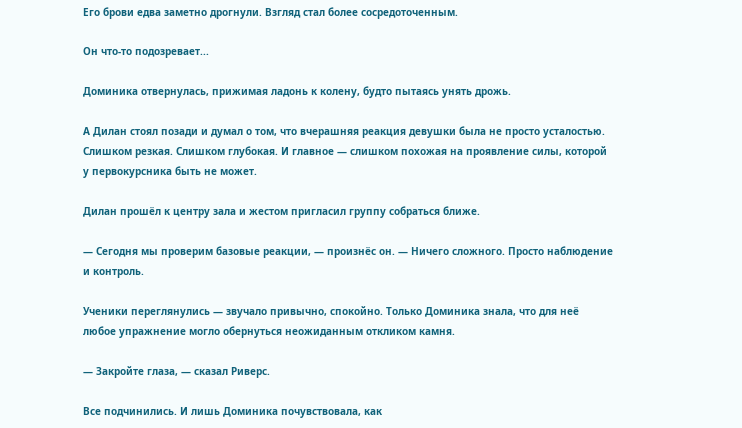Его брови едва заметно дрогнули. Взгляд стал более сосредоточенным.

Он что-то подозревает...

Доминика отвернулась, прижимая ладонь к колену, будто пытаясь унять дрожь.

А Дилан стоял позади и думал о том, что вчерашняя реакция девушки была не просто усталостью. Слишком резкая. Слишком глубокая. И главное — слишком похожая на проявление силы, которой у первокурсника быть не может.

Дилан прошёл к центру зала и жестом пригласил группу собраться ближе.

— Сегодня мы проверим базовые реакции, — произнёс он. — Ничего сложного. Просто наблюдение и контроль.

Ученики переглянулись — звучало привычно, спокойно. Только Доминика знала, что для неё любое упражнение могло обернуться неожиданным откликом камня.

— Закройте глаза, — сказал Риверс.

Все подчинились. И лишь Доминика почувствовала, как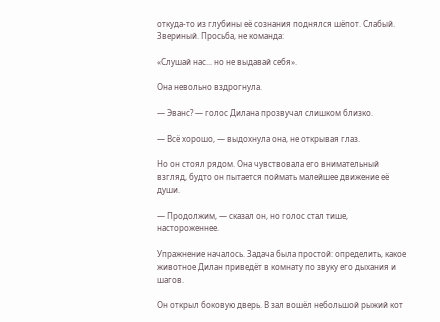откуда-то из глубины её сознания поднялся шёпот. Слабый. Звериный. Просьба, не команда:

«Слушай нас... но не выдавай себя».

Она невольно вздрогнула.

— Эванс? — голос Дилана прозвучал слишком близко.

— Всё хорошо, — выдохнула она, не открывая глаз.

Но он стоял рядом. Она чувствовала его внимательный взгляд, будто он пытается поймать малейшее движение её души.

— Продолжим, — сказал он, но голос стал тише, настороженнее.

Упражнение началось. Задача была простой: определить, какое животное Дилан приведёт в комнату по звуку его дыхания и шагов.

Он открыл боковую дверь. В зал вошёл небольшой рыжий кот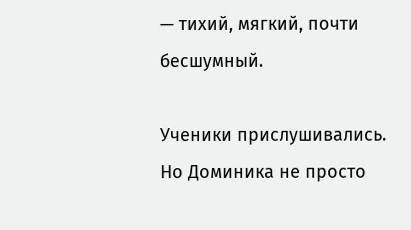— тихий, мягкий, почти бесшумный.

Ученики прислушивались. Но Доминика не просто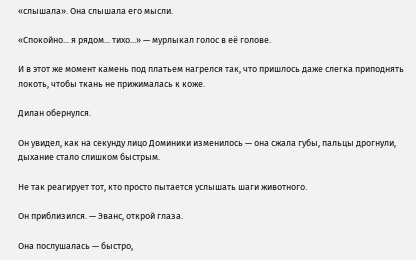«слышала». Она слышала его мысли.

«Спокойно... я рядом... тихо...» — мурлыкал голос в её голове.

И в этот же момент камень под платьем нагрелся так, что пришлось даже слегка приподнять локоть, чтобы ткань не прижималась к коже.

Дилан обернулся.

Он увидел, как на секунду лицо Доминики изменилось — она сжала губы, пальцы дрогнули, дыхание стало слишком быстрым.

Не так реагирует тот, кто просто пытается услышать шаги животного.

Он приблизился. — Эванс, открой глаза.

Она послушалась — быстро,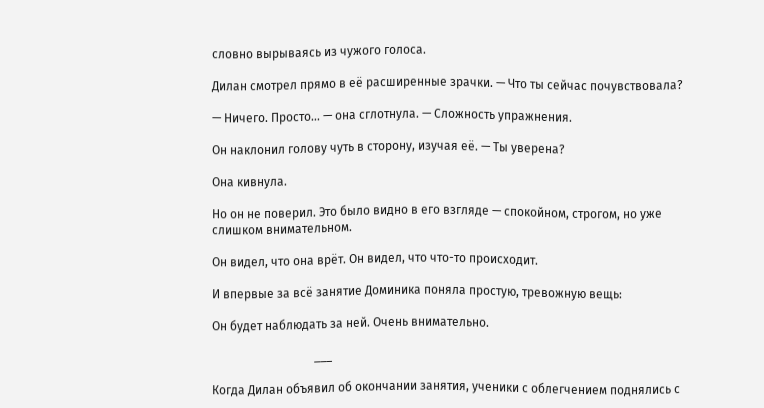словно вырываясь из чужого голоса.

Дилан смотрел прямо в её расширенные зрачки. — Что ты сейчас почувствовала?

— Ничего. Просто... — она сглотнула. — Сложность упражнения.

Он наклонил голову чуть в сторону, изучая её. — Ты уверена?

Она кивнула.

Но он не поверил. Это было видно в его взгляде — спокойном, строгом, но уже слишком внимательном.

Он видел, что она врёт. Он видел, что что-то происходит.

И впервые за всё занятие Доминика поняла простую, тревожную вещь:

Он будет наблюдать за ней. Очень внимательно.

                                  ___

Когда Дилан объявил об окончании занятия, ученики с облегчением поднялись с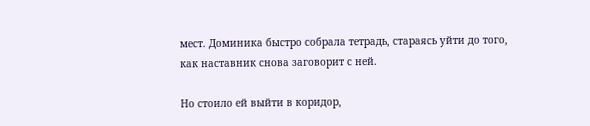мест. Доминика быстро собрала тетрадь, стараясь уйти до того, как наставник снова заговорит с ней.

Но стоило ей выйти в коридор,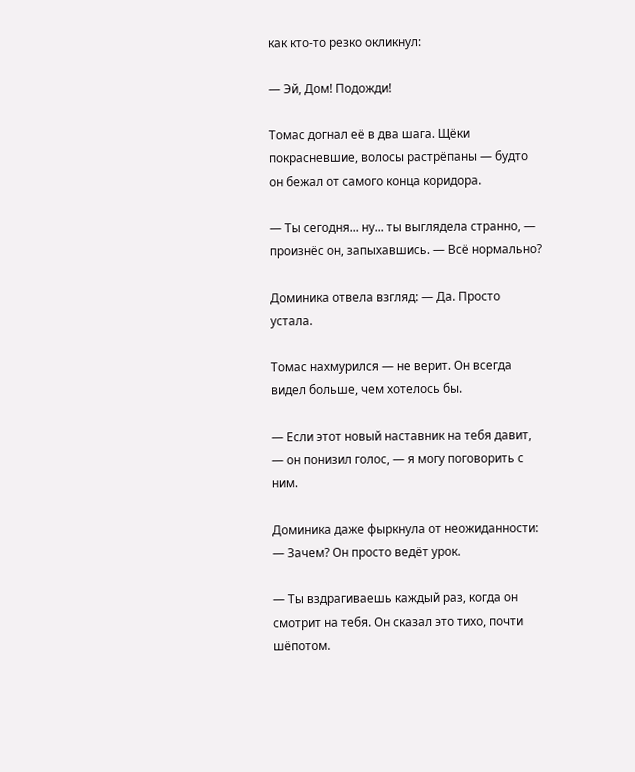как кто-то резко окликнул:

— Эй, Дом! Подожди!

Томас догнал её в два шага. Щёки покрасневшие, волосы растрёпаны — будто он бежал от самого конца коридора.

— Ты сегодня... ну... ты выглядела странно, — произнёс он, запыхавшись. — Всё нормально?

Доминика отвела взгляд: — Да. Просто устала.

Томас нахмурился — не верит. Он всегда видел больше, чем хотелось бы.

— Если этот новый наставник на тебя давит, — он понизил голос, — я могу поговорить с ним.

Доминика даже фыркнула от неожиданности: — Зачем? Он просто ведёт урок.

— Ты вздрагиваешь каждый раз, когда он смотрит на тебя. Он сказал это тихо, почти шёпотом.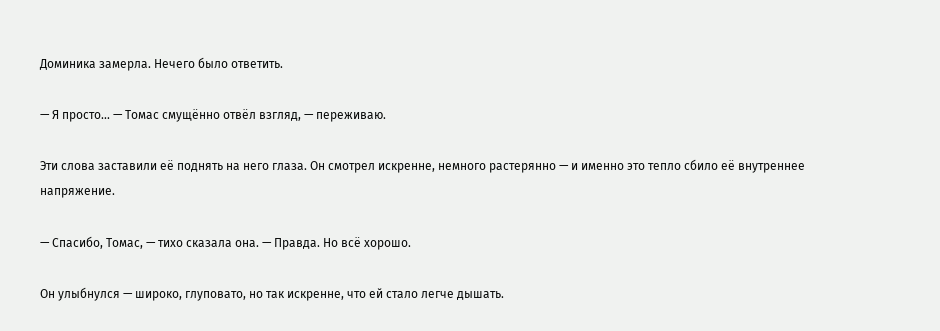Доминика замерла. Нечего было ответить.

— Я просто... — Томас смущённо отвёл взгляд, — переживаю.

Эти слова заставили её поднять на него глаза. Он смотрел искренне, немного растерянно — и именно это тепло сбило её внутреннее напряжение.

— Спасибо, Томас, — тихо сказала она. — Правда. Но всё хорошо.

Он улыбнулся — широко, глуповато, но так искренне, что ей стало легче дышать.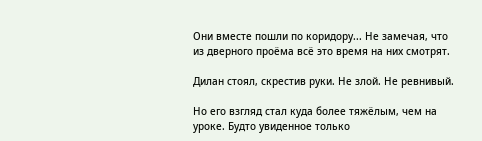Они вместе пошли по коридору... Не замечая, что из дверного проёма всё это время на них смотрят.

Дилан стоял, скрестив руки. Не злой. Не ревнивый.

Но его взгляд стал куда более тяжёлым, чем на уроке. Будто увиденное только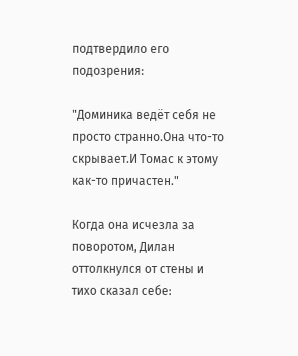подтвердило его подозрения:

"Доминика ведёт себя не просто странно.Она что-то скрывает.И Томас к этому как-то причастен."

Когда она исчезла за поворотом, Дилан оттолкнулся от стены и тихо сказал себе: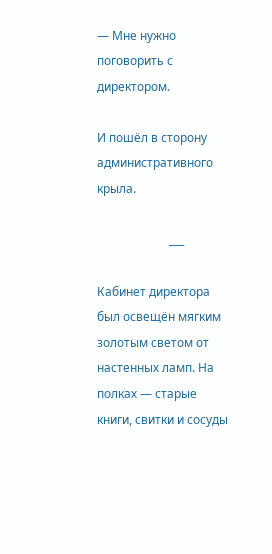— Мне нужно поговорить с директором.

И пошёл в сторону административного крыла.

                        ___

Кабинет директора был освещён мягким золотым светом от настенных ламп. На полках — старые книги, свитки и сосуды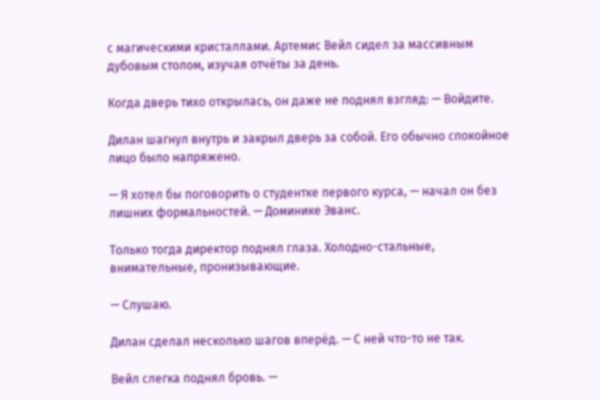с магическими кристаллами. Артемис Вейл сидел за массивным дубовым столом, изучая отчёты за день.

Когда дверь тихо открылась, он даже не поднял взгляд: — Войдите.

Дилан шагнул внутрь и закрыл дверь за собой. Его обычно спокойное лицо было напряжено.

— Я хотел бы поговорить о студентке первого курса, — начал он без лишних формальностей. — Доминике Эванс.

Только тогда директор поднял глаза. Холодно-стальные, внимательные, пронизывающие.

— Слушаю.

Дилан сделал несколько шагов вперёд. — С ней что-то не так.

Вейл слегка поднял бровь. —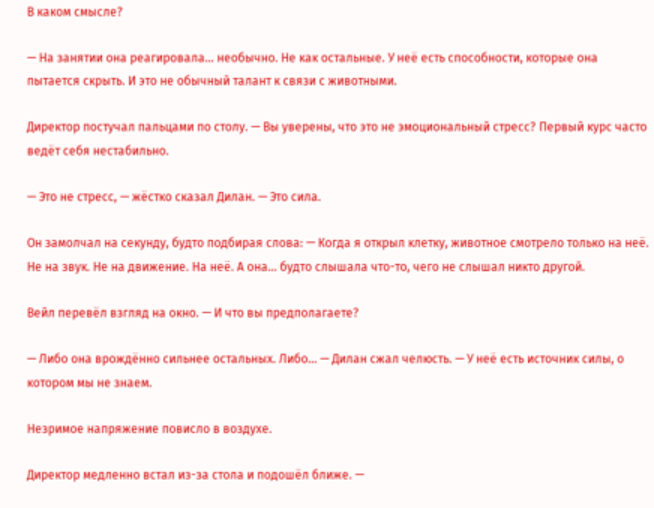В каком смысле?

— На занятии она реагировала... необычно. Не как остальные. У неё есть способности, которые она пытается скрыть. И это не обычный талант к связи с животными.

Директор постучал пальцами по столу. — Вы уверены, что это не эмоциональный стресс? Первый курс часто ведёт себя нестабильно.

— Это не стресс, — жёстко сказал Дилан. — Это сила.

Он замолчал на секунду, будто подбирая слова: — Когда я открыл клетку, животное смотрело только на неё. Не на звук. Не на движение. На неё. А она... будто слышала что-то, чего не слышал никто другой.

Вейл перевёл взгляд на окно. — И что вы предполагаете?

— Либо она врождённо сильнее остальных. Либо... — Дилан сжал челюсть. — У неё есть источник силы, о котором мы не знаем.

Незримое напряжение повисло в воздухе.

Директор медленно встал из-за стола и подошёл ближе. —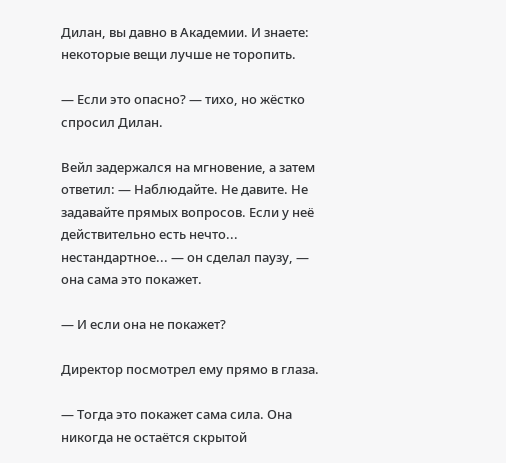Дилан, вы давно в Академии. И знаете: некоторые вещи лучше не торопить.

— Если это опасно? — тихо, но жёстко спросил Дилан.

Вейл задержался на мгновение, а затем ответил: — Наблюдайте. Не давите. Не задавайте прямых вопросов. Если у неё действительно есть нечто... нестандартное... — он сделал паузу, — она сама это покажет.

— И если она не покажет?

Директор посмотрел ему прямо в глаза.

— Тогда это покажет сама сила. Она никогда не остаётся скрытой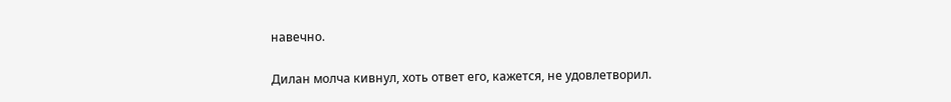навечно.

Дилан молча кивнул, хоть ответ его, кажется, не удовлетворил.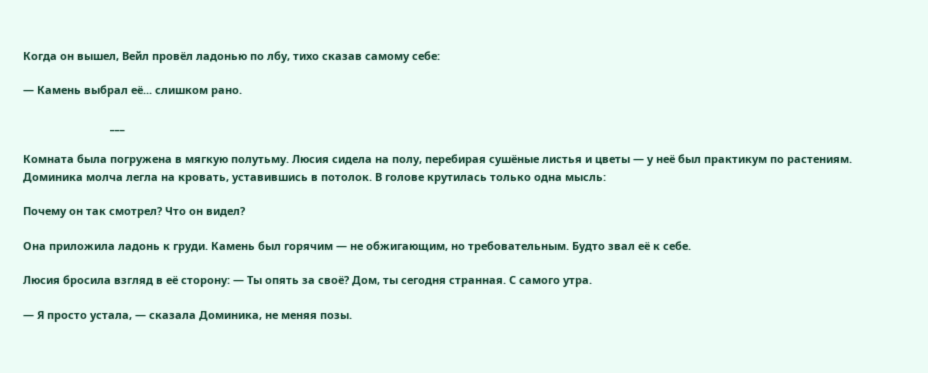Когда он вышел, Вейл провёл ладонью по лбу, тихо сказав самому себе:

— Камень выбрал её... слишком рано.

                             ___

Комната была погружена в мягкую полутьму. Люсия сидела на полу, перебирая сушёные листья и цветы — у неё был практикум по растениям. Доминика молча легла на кровать, уставившись в потолок. В голове крутилась только одна мысль:

Почему он так смотрел? Что он видел?

Она приложила ладонь к груди. Камень был горячим — не обжигающим, но требовательным. Будто звал её к себе.

Люсия бросила взгляд в её сторону: — Ты опять за своё? Дом, ты сегодня странная. С самого утра.

— Я просто устала, — сказала Доминика, не меняя позы.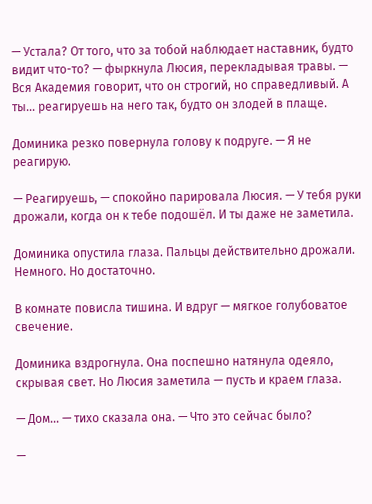— Устала? От того, что за тобой наблюдает наставник, будто видит что-то? — фыркнула Люсия, перекладывая травы. — Вся Академия говорит, что он строгий, но справедливый. А ты... реагируешь на него так, будто он злодей в плаще.

Доминика резко повернула голову к подруге. — Я не реагирую.

— Реагируешь, — спокойно парировала Люсия. — У тебя руки дрожали, когда он к тебе подошёл. И ты даже не заметила.

Доминика опустила глаза. Пальцы действительно дрожали. Немного. Но достаточно.

В комнате повисла тишина. И вдруг — мягкое голубоватое свечение.

Доминика вздрогнула. Она поспешно натянула одеяло, скрывая свет. Но Люсия заметила — пусть и краем глаза.

— Дом... — тихо сказала она. — Что это сейчас было?

—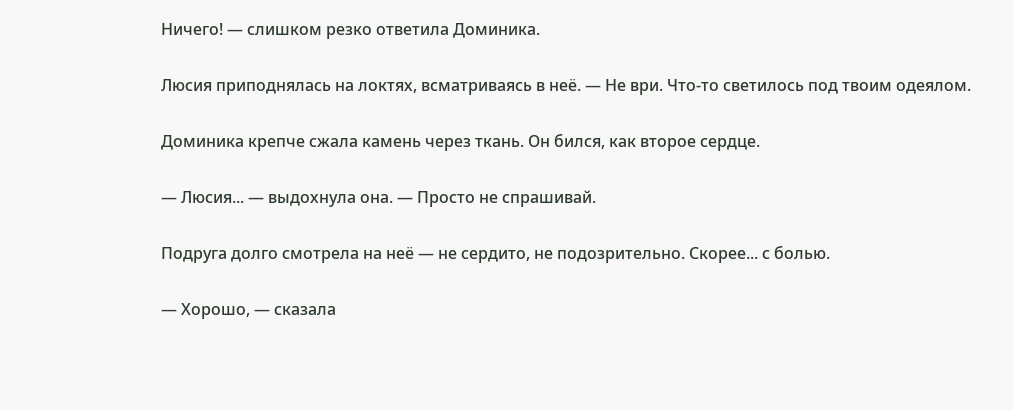Ничего! — слишком резко ответила Доминика.

Люсия приподнялась на локтях, всматриваясь в неё. — Не ври. Что-то светилось под твоим одеялом.

Доминика крепче сжала камень через ткань. Он бился, как второе сердце.

— Люсия... — выдохнула она. — Просто не спрашивай.

Подруга долго смотрела на неё — не сердито, не подозрительно. Скорее... с болью.

— Хорошо, — сказала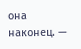она наконец. —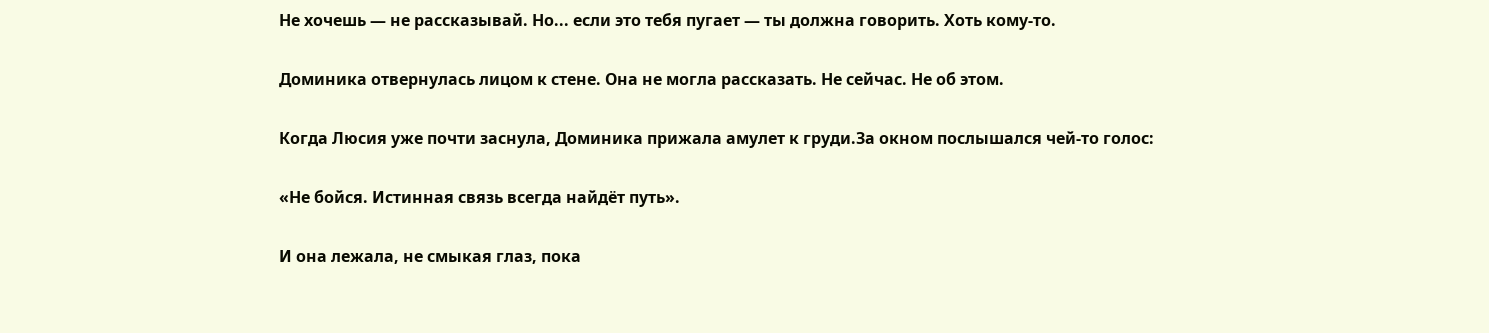Не хочешь — не рассказывай. Но... если это тебя пугает — ты должна говорить. Хоть кому-то.

Доминика отвернулась лицом к стене. Она не могла рассказать. Не сейчас. Не об этом.

Когда Люсия уже почти заснула, Доминика прижала амулет к груди.За окном послышался чей-то голос:

«Не бойся. Истинная связь всегда найдёт путь».

И она лежала, не смыкая глаз, пока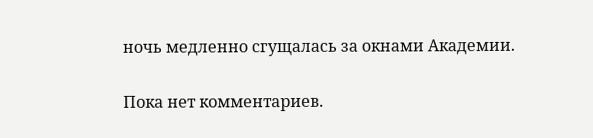ночь медленно сгущалась за окнами Академии.

Пока нет комментариев.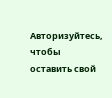Авторизуйтесь, чтобы оставить свой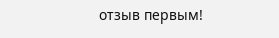отзыв первым!